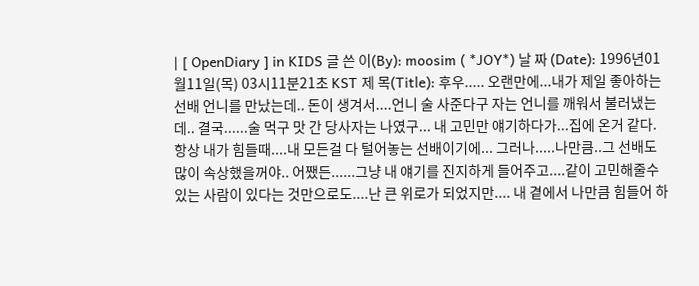| [ OpenDiary ] in KIDS 글 쓴 이(By): moosim ( *JOY*) 날 짜 (Date): 1996년01월11일(목) 03시11분21초 KST 제 목(Title): 후우..... 오랜만에...내가 제일 좋아하는 선배 언니를 만났는데.. 돈이 생겨서....언니 술 사준다구 자는 언니를 깨워서 불러냈는데.. 결국......술 먹구 맛 간 당사자는 나였구... 내 고민만 얘기하다가...집에 온거 같다. 항상 내가 힘들때....내 모든걸 다 털어놓는 선배이기에... 그러나.....나만큼..그 선배도 많이 속상했을꺼야.. 어쨌든......그냥 내 얘기를 진지하게 들어주고....같이 고민해줄수 있는 사람이 있다는 것만으로도....난 큰 위로가 되었지만.... 내 곁에서 나만큼 힘들어 하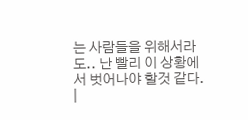는 사람들을 위해서라도.. 난 빨리 이 상황에서 벗어나야 할것 같다. |